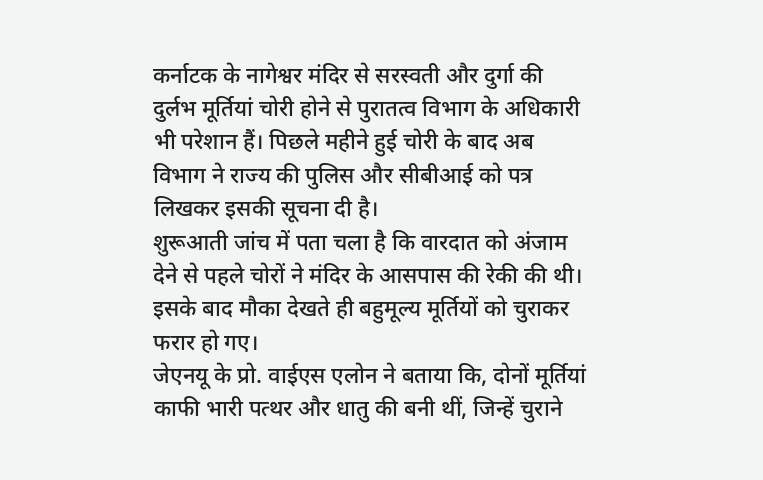कर्नाटक के नागेश्वर मंदिर से सरस्वती और दुर्गा की दुर्लभ मूर्तियां चोरी होने से पुरातत्व विभाग के अधिकारी भी परेशान हैं। पिछले महीने हुई चोरी के बाद अब विभाग ने राज्य की पुलिस और सीबीआई को पत्र लिखकर इसकी सूचना दी है।
शुरूआती जांच में पता चला है कि वारदात को अंजाम देने से पहले चोरों ने मंदिर के आसपास की रेकी की थी। इसके बाद मौका देखते ही बहुमूल्य मूर्तियों को चुराकर फरार हो गए।
जेएनयू के प्रो. वाईएस एलोन ने बताया कि, दोनों मूर्तियां काफी भारी पत्थर और धातु की बनी थीं, जिन्हें चुराने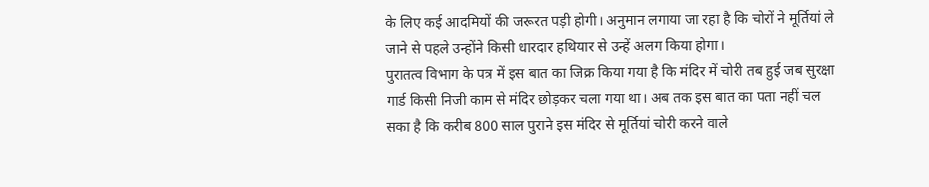के लिए कई आदमियों की जरूरत पड़ी होगी। अनुमान लगाया जा रहा है कि चोरों ने मूर्तियां ले जाने से पहले उन्होंने किसी धारदार हथियार से उन्हें अलग किया होगा।
पुरातत्व विभाग के पत्र में इस बात का जिक्र किया गया है कि मंदिर में चोरी तब हुई जब सुरक्षा गार्ड किसी निजी काम से मंदिर छोड़कर चला गया था। अब तक इस बात का पता नहीं चल सका है कि करीब 800 साल पुराने इस मंदिर से मूर्तियां चोरी करने वाले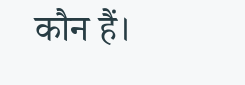कौन हैं।